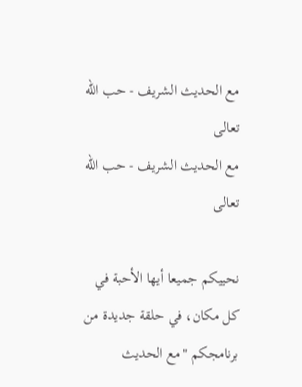مع الحديث الشريف - حب الله تعالى
مع الحديث الشريف - حب الله تعالى

نحييكم جميعا أيها الأحبة في كل مكان، في حلقة جديدة من برنامجكم "مع الحديث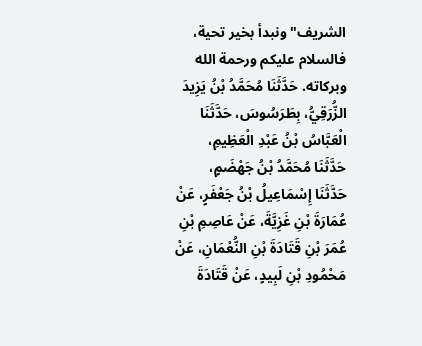الشريف" ونبدأ بخير تحية، فالسلام عليكم ورحمة الله وبركاته. حَدَّثَنَا مُحَمَّدُ بْنُ يَزِيدَ الزُّرَقِيُّ، بِطَرَسُوسَ، حَدَّثَنَا الْعَبَّاسُ بْنُ عَبْدِ الْعَظِيمِ، حَدَّثَنَا مُحَمَّدُ بْنُ جَهْضَمٍ، حَدَّثَنَا إِسْمَاعِيلُ بْنُ جَعْفَرٍ، عَنْ عُمَارَةَ بْنِ غَزِيَّةَ، عَنْ عَاصِمِ بْنِ عُمَرَ بْنِ قَتَادَةَ بْنِ النُّعْمَانِ، عَنْ مَحْمُودِ بْنِ لَبِيدٍ، عَنْ قَتَادَةَ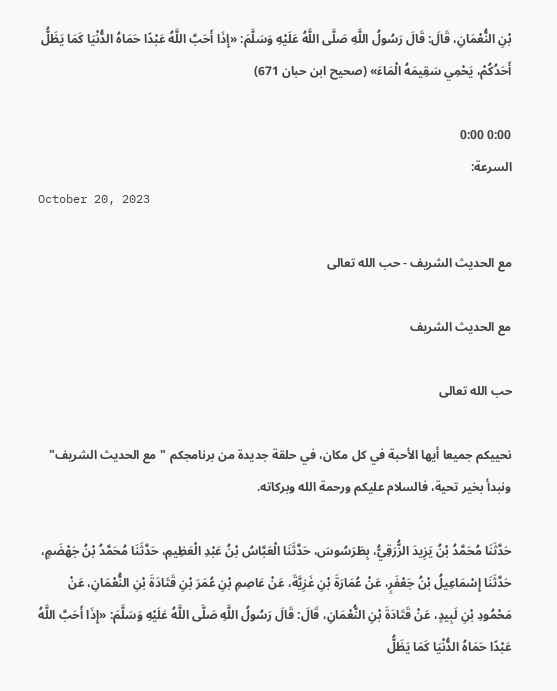بْنِ النُّعْمَانِ، قَالَ: قَالَ رَسُولُ اللَّهِ صَلَّى اللَّهُ عَلَيْهِ وَسَلَّمَ: «إِذَا أَحَبَّ اللَّهُ عَبْدًا حَمَاهُ الدُّنْيَا كَمَا يَظَلُّ أَحَدُكُمْ، يَحْمِي سَقِيمَهُ الْمَاءَ» (صحيح ابن حبان 671)

0:00 0:00
السرعة:
October 20, 2023

مع الحديث الشريف - حب الله تعالى

مع الحديث الشريف

حب الله تعالى

نحييكم جميعا أيها الأحبة في كل مكان، في حلقة جديدة من برنامجكم "مع الحديث الشريف" ونبدأ بخير تحية، فالسلام عليكم ورحمة الله وبركاته.

حَدَّثَنَا مُحَمَّدُ بْنُ يَزِيدَ الزُّرَقِيُّ، بِطَرَسُوسَ، حَدَّثَنَا الْعَبَّاسُ بْنُ عَبْدِ الْعَظِيمِ، حَدَّثَنَا مُحَمَّدُ بْنُ جَهْضَمٍ، حَدَّثَنَا إِسْمَاعِيلُ بْنُ جَعْفَرٍ، عَنْ عُمَارَةَ بْنِ غَزِيَّةَ، عَنْ عَاصِمِ بْنِ عُمَرَ بْنِ قَتَادَةَ بْنِ النُّعْمَانِ، عَنْ مَحْمُودِ بْنِ لَبِيدٍ، عَنْ قَتَادَةَ بْنِ النُّعْمَانِ، قَالَ: قَالَ رَسُولُ اللَّهِ صَلَّى اللَّهُ عَلَيْهِ وَسَلَّمَ: «إِذَا أَحَبَّ اللَّهُ عَبْدًا حَمَاهُ الدُّنْيَا كَمَا يَظَلُّ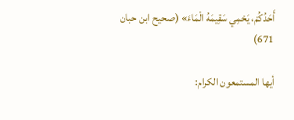أَحَدُكُمْ، يَحْمِي سَقِيمَهُ الْمَاءَ» (صحيح ابن حبان 671)

أيها المستمعون الكرام: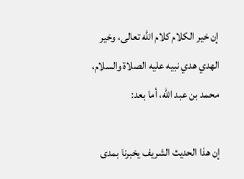إن خير الكلام كلام الله تعالى، وخير الهدي هدي نبيه عليه الصلاة والسلام، محمد بن عبد الله، أما بعد:

إن هذا الحديث الشريف يخبرنا بمدى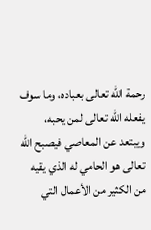رحمة الله تعالى بعباده، وما سوف يفعله الله تعالى لمن يحبه، ويبتعد عن المعاصي فيصبح الله تعالى هو الحامي له الذي يقيه من الكثير من الأعمال التي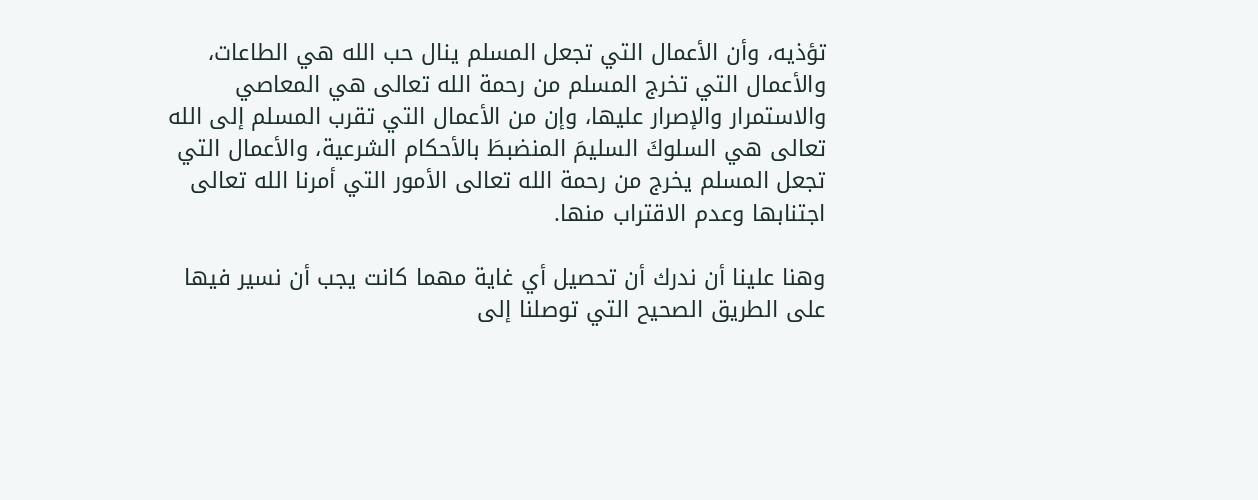تؤذيه، وأن الأعمال التي تجعل المسلم ينال حب الله هي الطاعات، والأعمال التي تخرج المسلم من رحمة الله تعالى هي المعاصي والاستمرار والإصرار عليها، وإن من الأعمال التي تقرب المسلم إلى الله تعالى هي السلوكَ السليمَ المنضبطَ بالأحكام الشرعية، والأعمال التي تجعل المسلم يخرج من رحمة الله تعالى الأمور التي أمرنا الله تعالى اجتنابها وعدم الاقتراب منها.

وهنا علينا أن ندرك أن تحصيل أي غاية مهما كانت يجب أن نسير فيها على الطريق الصحيح التي توصلنا إلى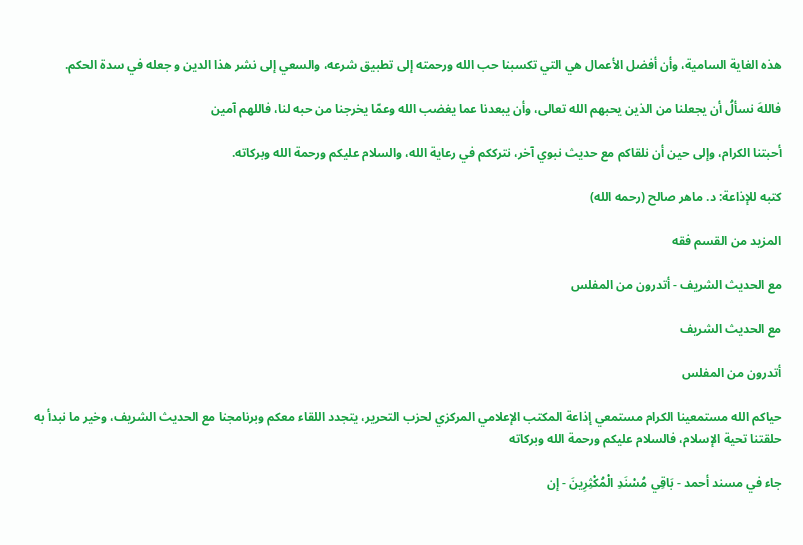هذه الغاية السامية، وأن أفضل الأعمال هي التي تكسبنا حب الله ورحمته إلى تطبيق شرعه، والسعي إلى نشر هذا الدين و جعله في سدة الحكم.

فاللهَ نسألُ أن يجعلنا من الذين يحبهم الله تعالى، وأن يبعدنا عما يغضب الله وعمّا يخرجنا من حبه لنا، فاللهم آمين

أحبتنا الكرام، وإلى حين أن نلقاكم مع حديث نبوي آخر، نترككم في رعاية الله، والسلام عليكم ورحمة الله وبركاته.

كتبه للإذاعة: د. ماهر صالح (رحمه الله)

المزيد من القسم فقه

مع الحديث الشريف - أتدرون من المفلس

مع الحديث الشريف

أتدرون من المفلس

حياكم الله مستمعينا الكرام مستمعي إذاعة المكتب الإعلامي المركزي لحزب التحرير، يتجدد اللقاء معكم وبرنامجنا مع الحديث الشريف، وخير ما نبدأ به حلقتنا تحية الإسلام، فالسلام عليكم ورحمة الله وبركاته

جاء في مسند أحمد - بَاقِي مُسْنَدِ الْمُكْثِرِينَ - إن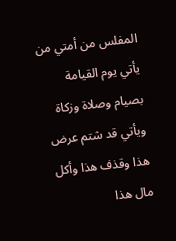المفلس من أمتي من يأتي يوم القيامة بصيام وصلاة وزكاة ويأتي قد شتم عرض هذا وقذف هذا وأكل مال هذا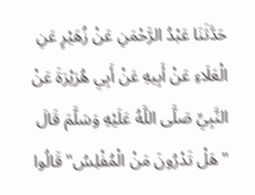حَدَّثَنَا عَبْدُ الرَّحْمَنِ عَنْ زُهَيْرٍ عَنِ الْعَلَاءِ عَنْ أَبِيهِ عَنْ أَبِي هُرَيْرَةَ عَنْ النَّبِيِّ صَلَّى اللَّهُ عَلَيْهِ وَسَلَّمَ قَالَ "هَلْ تَدْرُونَ مَنْ الْمُفْلِسُ" قَالُوا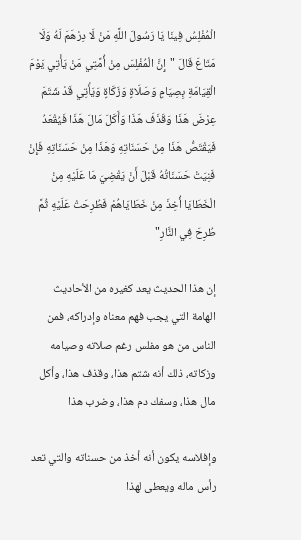الْمُفْلِسُ فِينَا يَا رَسُولَ اللَّهِ مَنْ لَا دِرْهَمَ لَهُ وَلَا مَتَاعَ قَالَ "إِنَّ الْمُفْلِسَ مِنْ أُمَّتِي مَنْ يَأْتِي يَوْمَ الْقِيَامَةِ بِصِيَامٍ وَصَلَاةٍ وَزَكَاةٍ وَيَأْتِي قَدْ شَتَمَ عِرْضَ هَذَا وَقَذَفَ هَذَا وَأَكَلَ مَالَ هَذَا فَيُقْعَدُ فَيَقْتَصُّ هَذَا مِنْ حَسَنَاتِهِ وَهَذَا مِنْ حَسَنَاتِهِ فَإِنْ فَنِيَتْ حَسَنَاتُهُ قَبْلَ أَنْ يَقْضِيَ مَا عَلَيْهِ مِنْ الْخَطَايَا أُخِذَ مِنْ خَطَايَاهُمْ فَطُرِحَتْ عَلَيْهِ ثُمَّ طُرِحَ فِي النَّارِ"

إن هذا الحديث يعد كغيره من الأحاديث الهامة التي يجب فهم معناه وإدراكه، فمن الناس من هو مفلس رغم صلاته وصيامه وزكاته، ذلك أنه شتم هذا، وقذف هذا، وأكل مال هذا، وسفك دم هذا، وضرب هذا

وإفلاسه يكون أنه أخذ من حسناته والتي تعد رأس ماله ويعطى لهذا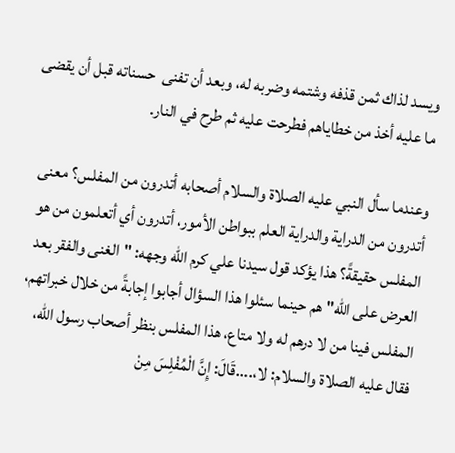ويسد لذاك ثمن قذفه وشتمه وضربه له، وبعد أن تفنى  حسناته قبل أن يقضى ما عليه أخذ من خطاياهم فطرحت عليه ثم طرح في النار.

وعندما سأل النبي عليه الصلاة والسلام أصحابه أتدرون من المفلس؟ معنى أتدرون من الدراية والدراية العلم ببواطن الأمور، أتدرون أي أتعلمون من هو المفلس حقيقةً؟ هذا يؤكد قول سيدنا علي كرم الله وجهه: "الغنى والفقر بعد العرض على الله" هم حينما سئلوا هذا السؤال أجابوا إجابةً من خلال خبراتهم، المفلس فينا من لا درهم له ولا متاع، هذا المفلس بنظر أصحاب رسول الله، فقال عليه الصلاة والسلام: لا،....قَالَ: إِنَّ الْمُفْلِسَ مِنْ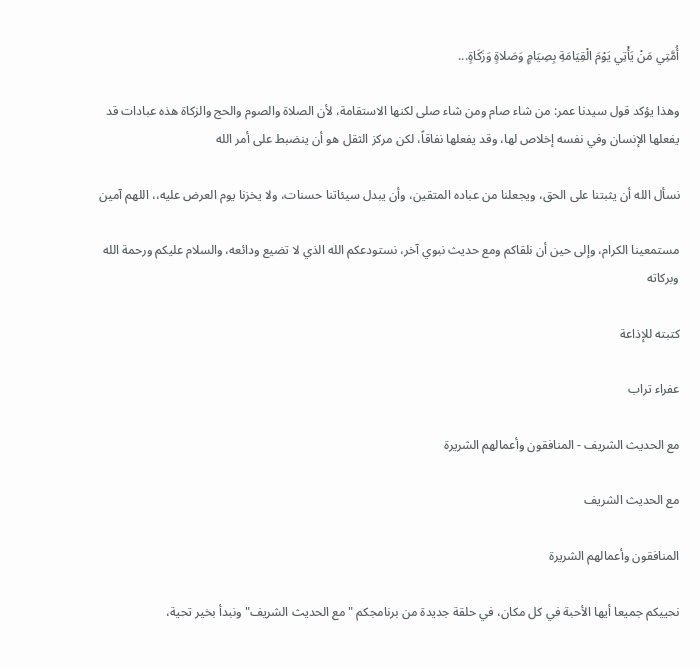أُمَّتِي مَنْ يَأْتِي يَوْمَ الْقِيَامَةِ بِصِيَامٍ وَصَلاةٍ وَزَكَاةٍ...

وهذا يؤكد قول سيدنا عمر: من شاء صام ومن شاء صلى لكنها الاستقامة، لأن الصلاة والصوم والحج والزكاة هذه عبادات قد يفعلها الإنسان وفي نفسه إخلاص لها، وقد يفعلها نفاقاً، لكن مركز الثقل هو أن ينضبط على أمر الله

نسأل الله أن يثبتنا على الحق، ويجعلنا من عباده المتقين، وأن يبدل سيئاتنا حسنات، ولا يخزنا يوم العرض عليه،، اللهم آمين

مستمعينا الكرام، وإلى حين أن نلقاكم ومع حديث نبوي آخر، نستودعكم الله الذي لا تضيع ودائعه، والسلام عليكم ورحمة الله وبركاته

كتبته للإذاعة

عفراء تراب

مع الحديث الشريف - المنافقون وأعمالهم الشريرة

مع الحديث الشريف

المنافقون وأعمالهم الشريرة

نحييكم جميعا أيها الأحبة في كل مكان، في حلقة جديدة من برنامجكم "مع الحديث الشريف" ونبدأ بخير تحية،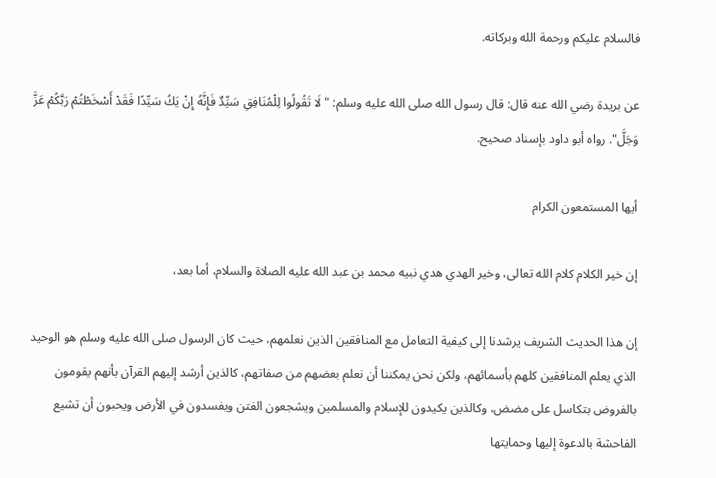فالسلام عليكم ورحمة الله وبركاته.

عن بريدة رضي الله عنه قال: قال رسول الله صلى الله عليه وسلم: "لَا تَقُولُوا لِلْمُنَافِقِ سَيِّدٌ فَإِنَّهُ إِنْ يَكُ سَيِّدًا فَقَدْ أَسْخَطْتُمْ رَبَّكُمْ عَزَّ وَجَلَّ". رواه أبو داود بإسناد صحيح.

أيها المستمعون الكرام

إن خير الكلام كلام الله تعالى، وخير الهدي هدي نبيه محمد بن عبد الله عليه الصلاة والسلام، أما بعد،

إن هذا الحديث الشريف يرشدنا إلى كيفية التعامل مع المنافقين الذين نعلمهم، حيث كان الرسول صلى الله عليه وسلم هو الوحيد الذي يعلم المنافقين كلهم بأسمائهم، ولكن نحن يمكننا أن نعلم بعضهم من صفاتهم، كالذين أرشد إليهم القرآن بأنهم يقومون بالفروض بتكاسل على مضض، وكالذين يكيدون للإسلام والمسلمين ويشجعون الفتن ويفسدون في الأرض ويحبون أن تشيع الفاحشة بالدعوة إليها وحمايتها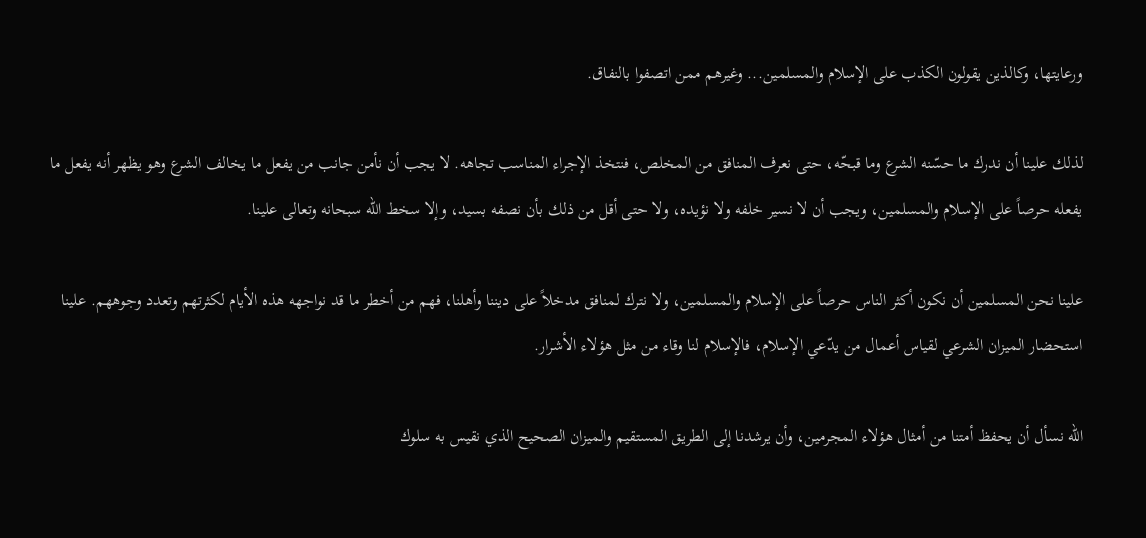ورعايتها، وكالذين يقولون الكذب على الإسلام والمسلمين... وغيرهم ممن اتصفوا بالنفاق.

لذلك علينا أن ندرك ما حسّنه الشرع وما قبحّه، حتى نعرف المنافق من المخلص، فنتخذ الإجراء المناسب تجاهه. لا يجب أن نأمن جانب من يفعل ما يخالف الشرع وهو يظهر أنه يفعل ما يفعله حرصاً على الإسلام والمسلمين، ويجب أن لا نسير خلفه ولا نؤيده، ولا حتى أقل من ذلك بأن نصفه بسيد، وإلا سخط الله سبحانه وتعالى علينا.

علينا نحن المسلمين أن نكون أكثر الناس حرصاً على الإسلام والمسلمين، ولا نترك لمنافق مدخلاً على ديننا وأهلنا، فهم من أخطر ما قد نواجهه هذه الأيام لكثرتهم وتعدد وجوههم. علينا استحضار الميزان الشرعي لقياس أعمال من يدّعي الإسلام، فالإسلام لنا وقاء من مثل هؤلاء الأشرار.

الله نسأل أن يحفظ أمتنا من أمثال هؤلاء المجرمين، وأن يرشدنا إلى الطريق المستقيم والميزان الصحيح الذي نقيس به سلوك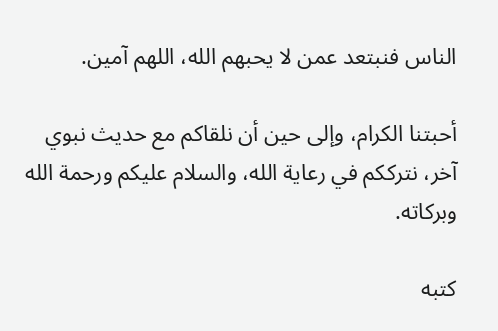الناس فنبتعد عمن لا يحبهم الله، اللهم آمين.

أحبتنا الكرام، وإلى حين أن نلقاكم مع حديث نبوي آخر، نترككم في رعاية الله، والسلام عليكم ورحمة الله وبركاته.

كتبه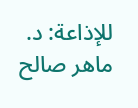للإذاعة: د. ماهر صالح